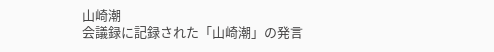山崎潮
会議録に記録された「山崎潮」の発言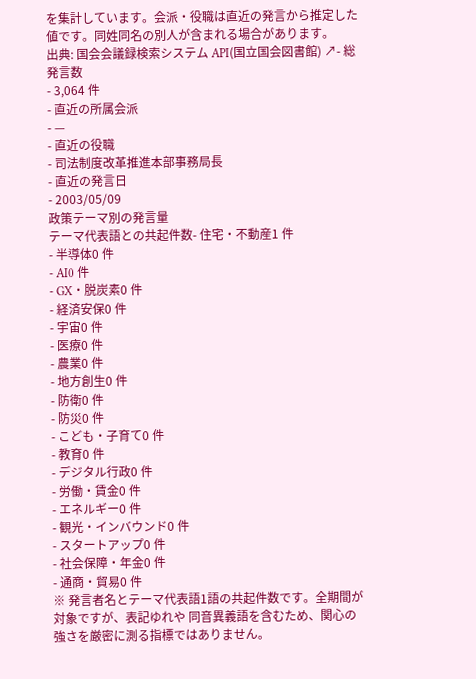を集計しています。会派・役職は直近の発言から推定した値です。同姓同名の別人が含まれる場合があります。
出典: 国会会議録検索システム API(国立国会図書館) ↗- 総発言数
- 3,064 件
- 直近の所属会派
- —
- 直近の役職
- 司法制度改革推進本部事務局長
- 直近の発言日
- 2003/05/09
政策テーマ別の発言量
テーマ代表語との共起件数- 住宅・不動産1 件
- 半導体0 件
- AI0 件
- GX・脱炭素0 件
- 経済安保0 件
- 宇宙0 件
- 医療0 件
- 農業0 件
- 地方創生0 件
- 防衛0 件
- 防災0 件
- こども・子育て0 件
- 教育0 件
- デジタル行政0 件
- 労働・賃金0 件
- エネルギー0 件
- 観光・インバウンド0 件
- スタートアップ0 件
- 社会保障・年金0 件
- 通商・貿易0 件
※ 発言者名とテーマ代表語1語の共起件数です。全期間が対象ですが、表記ゆれや 同音異義語を含むため、関心の強さを厳密に測る指標ではありません。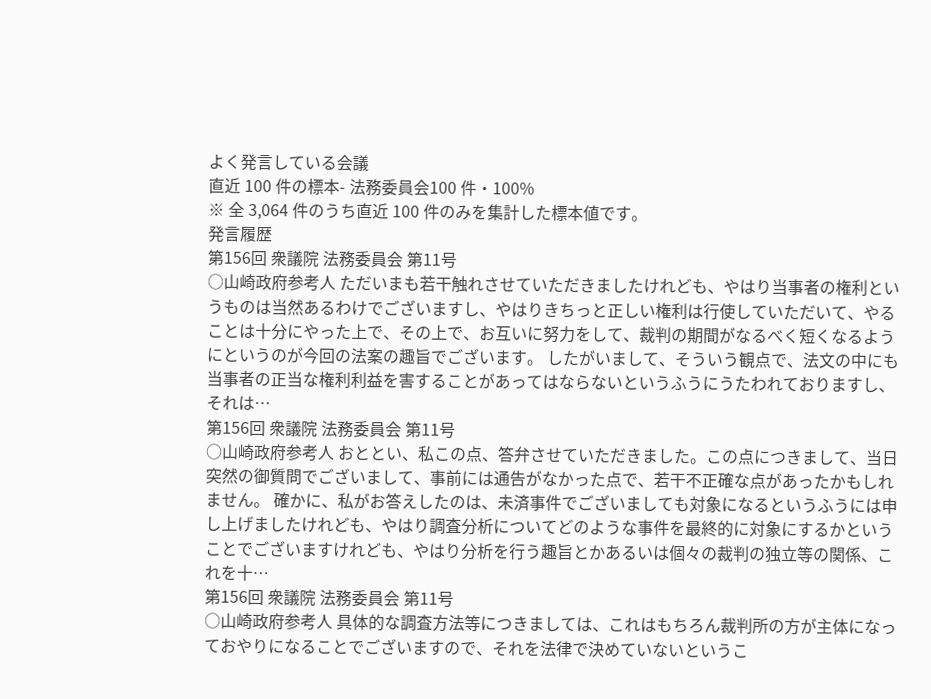よく発言している会議
直近 100 件の標本- 法務委員会100 件・100%
※ 全 3,064 件のうち直近 100 件のみを集計した標本値です。
発言履歴
第156回 衆議院 法務委員会 第11号
○山崎政府参考人 ただいまも若干触れさせていただきましたけれども、やはり当事者の権利というものは当然あるわけでございますし、やはりきちっと正しい権利は行使していただいて、やることは十分にやった上で、その上で、お互いに努力をして、裁判の期間がなるべく短くなるようにというのが今回の法案の趣旨でございます。 したがいまして、そういう観点で、法文の中にも当事者の正当な権利利益を害することがあってはならないというふうにうたわれておりますし、それは…
第156回 衆議院 法務委員会 第11号
○山崎政府参考人 おととい、私この点、答弁させていただきました。この点につきまして、当日突然の御質問でございまして、事前には通告がなかった点で、若干不正確な点があったかもしれません。 確かに、私がお答えしたのは、未済事件でございましても対象になるというふうには申し上げましたけれども、やはり調査分析についてどのような事件を最終的に対象にするかということでございますけれども、やはり分析を行う趣旨とかあるいは個々の裁判の独立等の関係、これを十…
第156回 衆議院 法務委員会 第11号
○山崎政府参考人 具体的な調査方法等につきましては、これはもちろん裁判所の方が主体になっておやりになることでございますので、それを法律で決めていないというこ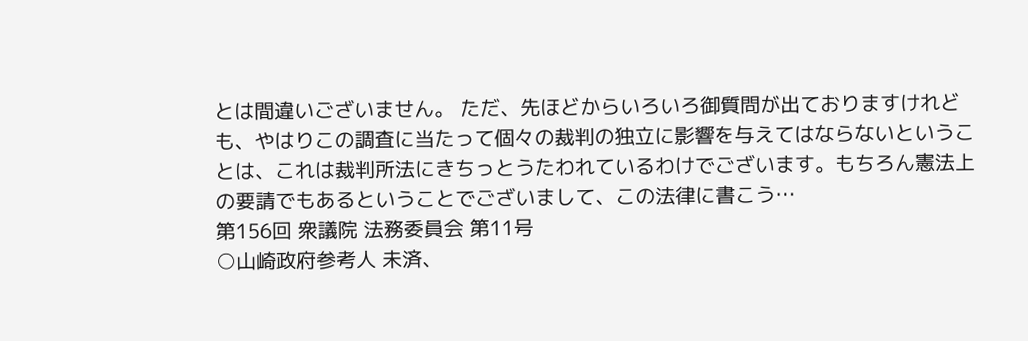とは間違いございません。 ただ、先ほどからいろいろ御質問が出ておりますけれども、やはりこの調査に当たって個々の裁判の独立に影響を与えてはならないということは、これは裁判所法にきちっとうたわれているわけでございます。もちろん憲法上の要請でもあるということでございまして、この法律に書こう…
第156回 衆議院 法務委員会 第11号
○山崎政府参考人 未済、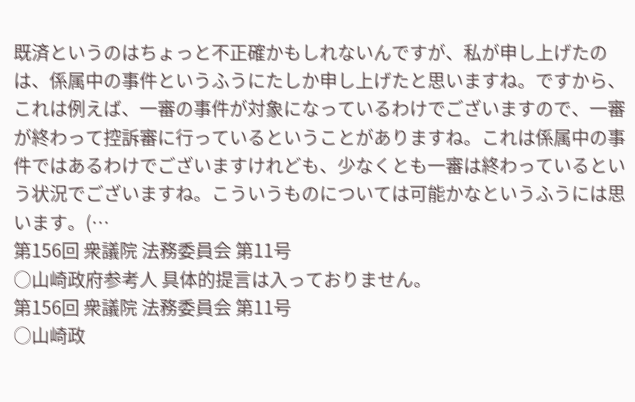既済というのはちょっと不正確かもしれないんですが、私が申し上げたのは、係属中の事件というふうにたしか申し上げたと思いますね。ですから、これは例えば、一審の事件が対象になっているわけでございますので、一審が終わって控訴審に行っているということがありますね。これは係属中の事件ではあるわけでございますけれども、少なくとも一審は終わっているという状況でございますね。こういうものについては可能かなというふうには思います。(…
第156回 衆議院 法務委員会 第11号
○山崎政府参考人 具体的提言は入っておりません。
第156回 衆議院 法務委員会 第11号
○山崎政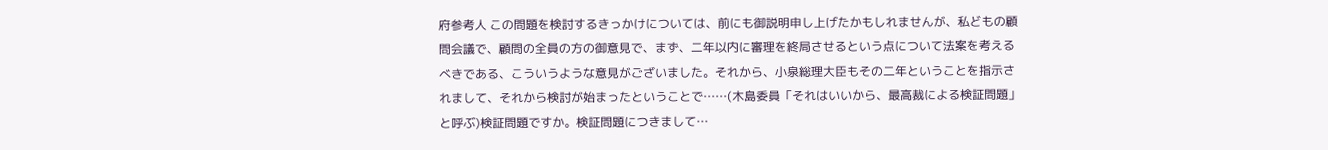府参考人 この問題を検討するきっかけについては、前にも御説明申し上げたかもしれませんが、私どもの顧問会議で、顧問の全員の方の御意見で、まず、二年以内に審理を終局させるという点について法案を考えるべきである、こういうような意見がございました。それから、小泉総理大臣もその二年ということを指示されまして、それから検討が始まったということで……(木島委員「それはいいから、最高裁による検証問題」と呼ぶ)検証問題ですか。検証問題につきまして…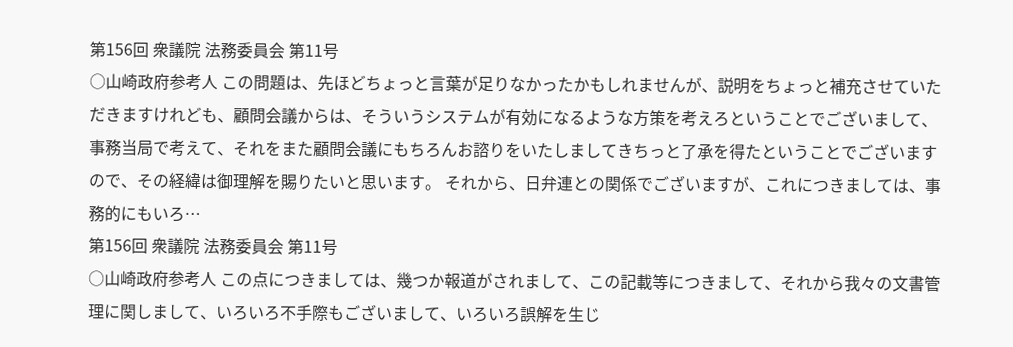第156回 衆議院 法務委員会 第11号
○山崎政府参考人 この問題は、先ほどちょっと言葉が足りなかったかもしれませんが、説明をちょっと補充させていただきますけれども、顧問会議からは、そういうシステムが有効になるような方策を考えろということでございまして、事務当局で考えて、それをまた顧問会議にもちろんお諮りをいたしましてきちっと了承を得たということでございますので、その経緯は御理解を賜りたいと思います。 それから、日弁連との関係でございますが、これにつきましては、事務的にもいろ…
第156回 衆議院 法務委員会 第11号
○山崎政府参考人 この点につきましては、幾つか報道がされまして、この記載等につきまして、それから我々の文書管理に関しまして、いろいろ不手際もございまして、いろいろ誤解を生じ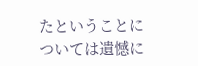たということについては遺憾に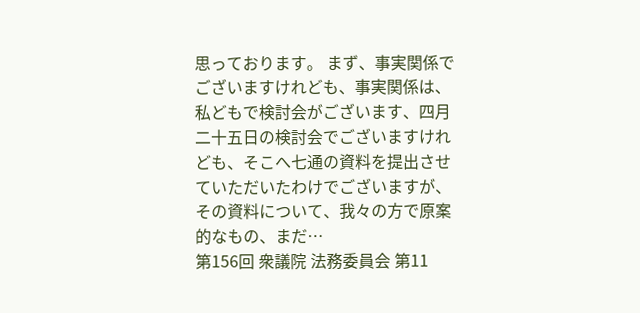思っております。 まず、事実関係でございますけれども、事実関係は、私どもで検討会がございます、四月二十五日の検討会でございますけれども、そこへ七通の資料を提出させていただいたわけでございますが、その資料について、我々の方で原案的なもの、まだ…
第156回 衆議院 法務委員会 第11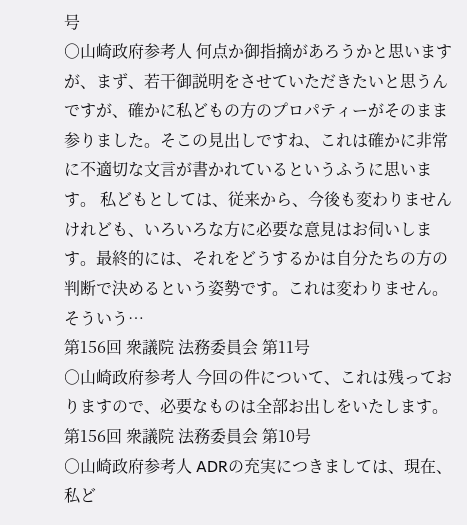号
○山崎政府参考人 何点か御指摘があろうかと思いますが、まず、若干御説明をさせていただきたいと思うんですが、確かに私どもの方のプロパティーがそのまま参りました。そこの見出しですね、これは確かに非常に不適切な文言が書かれているというふうに思います。 私どもとしては、従来から、今後も変わりませんけれども、いろいろな方に必要な意見はお伺いします。最終的には、それをどうするかは自分たちの方の判断で決めるという姿勢です。これは変わりません。そういう…
第156回 衆議院 法務委員会 第11号
○山崎政府参考人 今回の件について、これは残っておりますので、必要なものは全部お出しをいたします。
第156回 衆議院 法務委員会 第10号
○山崎政府参考人 ADRの充実につきましては、現在、私ど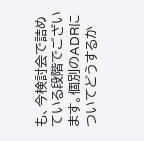も、今検討会で詰めている段階でございます。個別のADRについてどうするか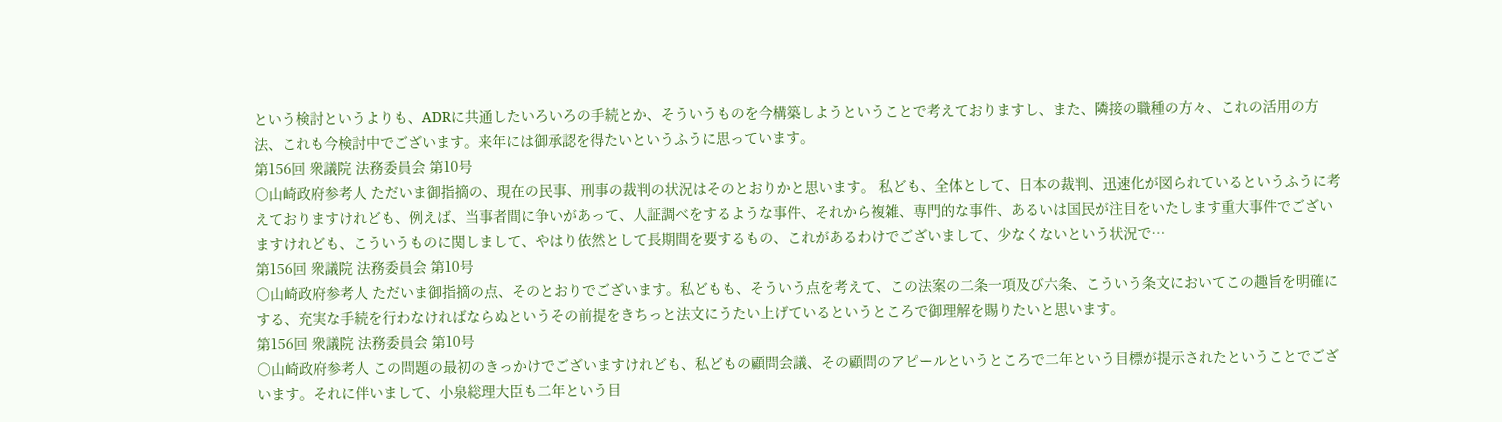という検討というよりも、ADRに共通したいろいろの手続とか、そういうものを今構築しようということで考えておりますし、また、隣接の職種の方々、これの活用の方法、これも今検討中でございます。来年には御承認を得たいというふうに思っています。
第156回 衆議院 法務委員会 第10号
○山崎政府参考人 ただいま御指摘の、現在の民事、刑事の裁判の状況はそのとおりかと思います。 私ども、全体として、日本の裁判、迅速化が図られているというふうに考えておりますけれども、例えば、当事者間に争いがあって、人証調べをするような事件、それから複雑、専門的な事件、あるいは国民が注目をいたします重大事件でございますけれども、こういうものに関しまして、やはり依然として長期間を要するもの、これがあるわけでございまして、少なくないという状況で…
第156回 衆議院 法務委員会 第10号
○山崎政府参考人 ただいま御指摘の点、そのとおりでございます。私どもも、そういう点を考えて、この法案の二条一項及び六条、こういう条文においてこの趣旨を明確にする、充実な手続を行わなければならぬというその前提をきちっと法文にうたい上げているというところで御理解を賜りたいと思います。
第156回 衆議院 法務委員会 第10号
○山崎政府参考人 この問題の最初のきっかけでございますけれども、私どもの顧問会議、その顧問のアピールというところで二年という目標が提示されたということでございます。それに伴いまして、小泉総理大臣も二年という目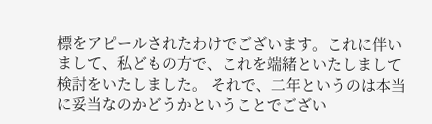標をアピールされたわけでございます。これに伴いまして、私どもの方で、これを端緒といたしまして検討をいたしました。 それで、二年というのは本当に妥当なのかどうかということでござい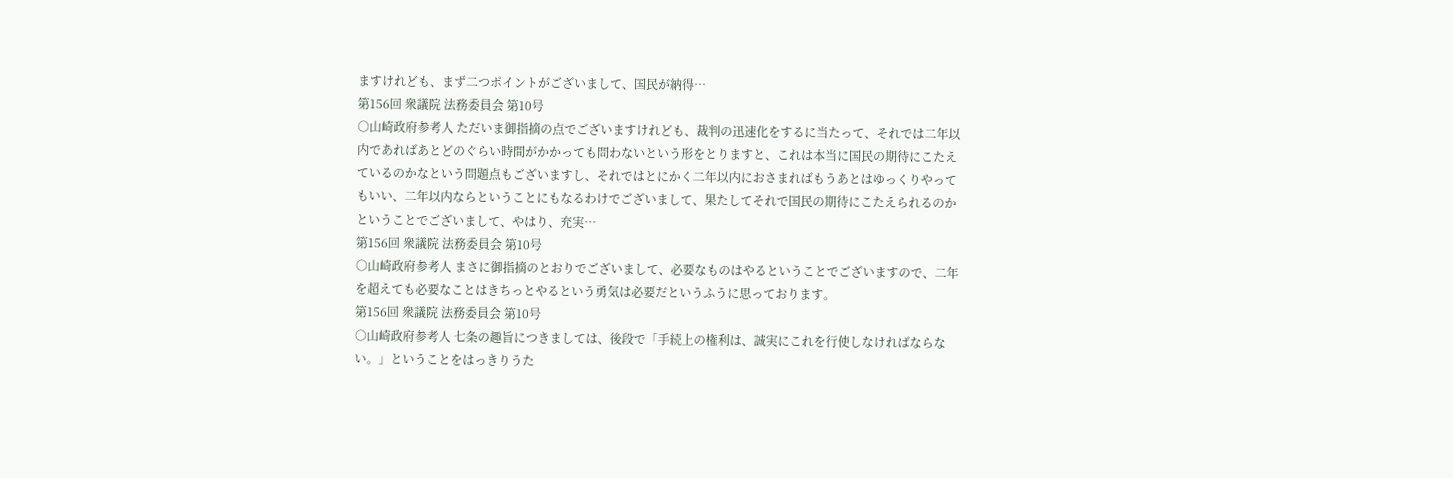ますけれども、まず二つポイントがございまして、国民が納得…
第156回 衆議院 法務委員会 第10号
○山崎政府参考人 ただいま御指摘の点でございますけれども、裁判の迅速化をするに当たって、それでは二年以内であればあとどのぐらい時間がかかっても問わないという形をとりますと、これは本当に国民の期待にこたえているのかなという問題点もございますし、それではとにかく二年以内におさまればもうあとはゆっくりやってもいい、二年以内ならということにもなるわけでございまして、果たしてそれで国民の期待にこたえられるのかということでございまして、やはり、充実…
第156回 衆議院 法務委員会 第10号
○山崎政府参考人 まさに御指摘のとおりでございまして、必要なものはやるということでございますので、二年を超えても必要なことはきちっとやるという勇気は必要だというふうに思っております。
第156回 衆議院 法務委員会 第10号
○山崎政府参考人 七条の趣旨につきましては、後段で「手続上の権利は、誠実にこれを行使しなければならない。」ということをはっきりうた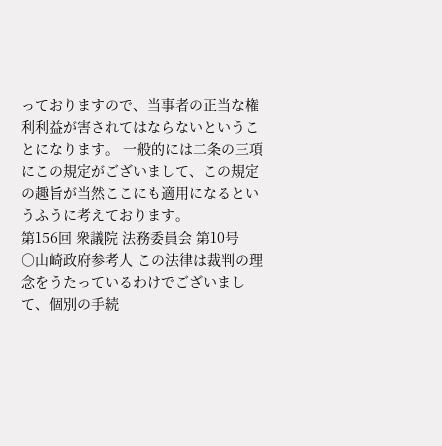っておりますので、当事者の正当な権利利益が害されてはならないということになります。 一般的には二条の三項にこの規定がございまして、この規定の趣旨が当然ここにも適用になるというふうに考えております。
第156回 衆議院 法務委員会 第10号
○山崎政府参考人 この法律は裁判の理念をうたっているわけでございまして、個別の手続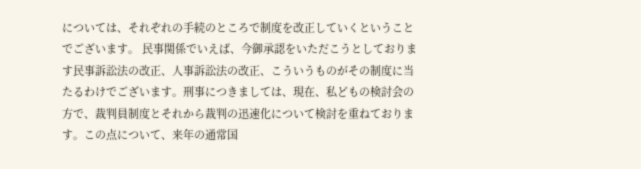については、それぞれの手続のところで制度を改正していくということでございます。 民事関係でいえば、今御承認をいただこうとしております民事訴訟法の改正、人事訴訟法の改正、こういうものがその制度に当たるわけでございます。刑事につきましては、現在、私どもの検討会の方で、裁判員制度とそれから裁判の迅速化について検討を重ねております。この点について、来年の通常国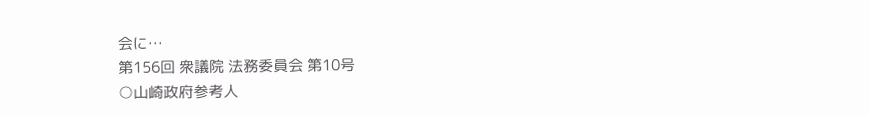会に…
第156回 衆議院 法務委員会 第10号
○山崎政府参考人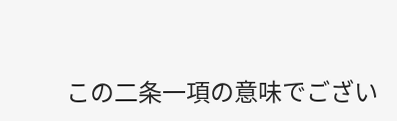この二条一項の意味でござい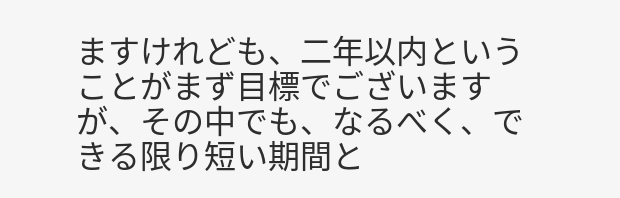ますけれども、二年以内ということがまず目標でございますが、その中でも、なるべく、できる限り短い期間と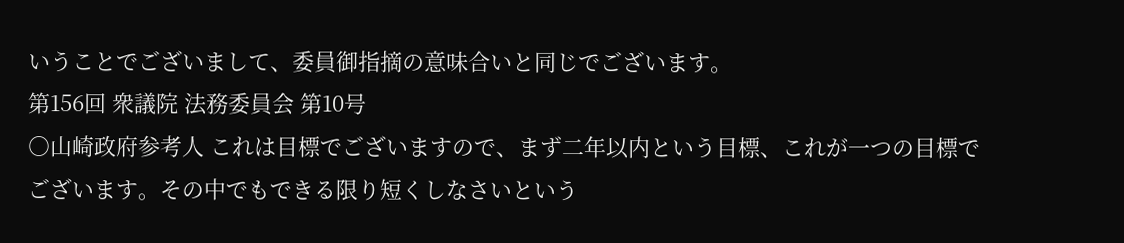いうことでございまして、委員御指摘の意味合いと同じでございます。
第156回 衆議院 法務委員会 第10号
○山崎政府参考人 これは目標でございますので、まず二年以内という目標、これが一つの目標でございます。その中でもできる限り短くしなさいという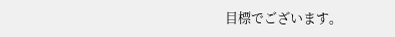目標でございます。